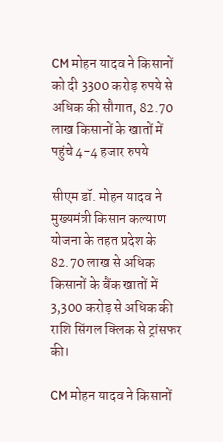CM मोहन यादव ने किसानों को दी 3300 करोड़ रुपये से अधिक की सौगात, 82.70 लाख किसानों के खातों में पहुंचे 4-4 हजार रुपये

सीएम डॉ. मोहन यादव ने मुख्यमंत्री किसान कल्याण योजना के तहत प्रदेश के 82.70 लाख से अधिक किसानों के बैंक खातों में 3,300 करोड़ से अधिक की राशि सिंगल क्लिक से ट्रांसफर की।

CM मोहन यादव ने किसानों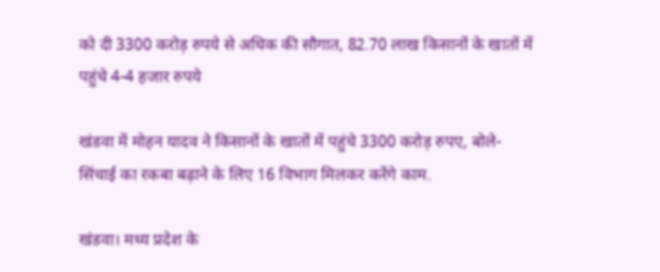को दी 3300 करोड़ रुपये से अधिक की सौगात, 82.70 लाख किसानों के खातों में पहुंचे 4-4 हजार रुपये

खंडवा में मोहन यादव ने किसानों के खातों में पहुंचे 3300 करोड़ रुपए, बोले- सिंचाई का रकबा बढ़ाने के लिए 16 विभाग मिलकर करेंगे काम.

खंडवा। मध्य प्रदेश के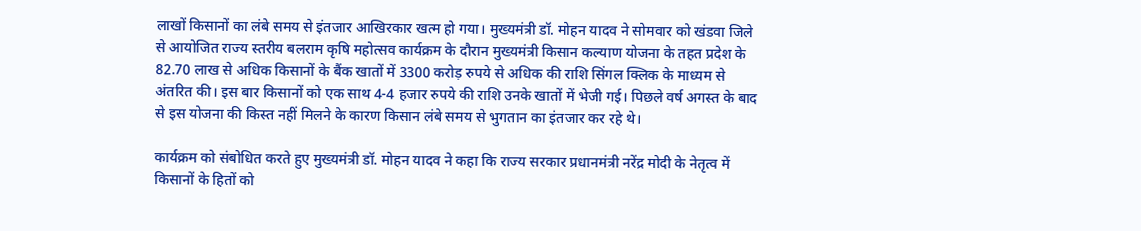लाखों किसानों का लंबे समय से इंतजार आखिरकार खत्म हो गया। मुख्यमंत्री डॉ. मोहन यादव ने सोमवार को खंडवा जिले से आयोजित राज्य स्तरीय बलराम कृषि महोत्सव कार्यक्रम के दौरान मुख्यमंत्री किसान कल्याण योजना के तहत प्रदेश के 82.70 लाख से अधिक किसानों के बैंक खातों में 3300 करोड़ रुपये से अधिक की राशि सिंगल क्लिक के माध्यम से अंतरित की। इस बार किसानों को एक साथ 4-4 हजार रुपये की राशि उनके खातों में भेजी गई। पिछले वर्ष अगस्त के बाद से इस योजना की किस्त नहीं मिलने के कारण किसान लंबे समय से भुगतान का इंतजार कर रहे थे।

कार्यक्रम को संबोधित करते हुए मुख्यमंत्री डॉ. मोहन यादव ने कहा कि राज्य सरकार प्रधानमंत्री नरेंद्र मोदी के नेतृत्व में किसानों के हितों को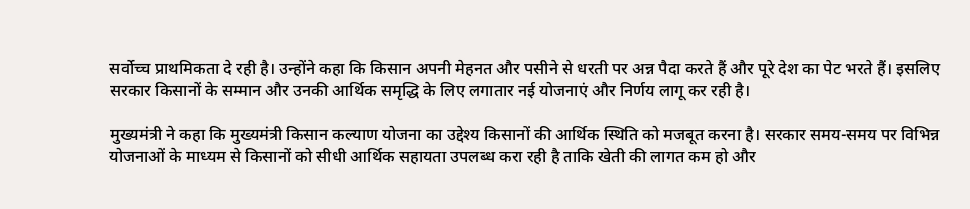सर्वोच्च प्राथमिकता दे रही है। उन्होंने कहा कि किसान अपनी मेहनत और पसीने से धरती पर अन्न पैदा करते हैं और पूरे देश का पेट भरते हैं। इसलिए सरकार किसानों के सम्मान और उनकी आर्थिक समृद्धि के लिए लगातार नई योजनाएं और निर्णय लागू कर रही है।

मुख्यमंत्री ने कहा कि मुख्यमंत्री किसान कल्याण योजना का उद्देश्य किसानों की आर्थिक स्थिति को मजबूत करना है। सरकार समय-समय पर विभिन्न योजनाओं के माध्यम से किसानों को सीधी आर्थिक सहायता उपलब्ध करा रही है ताकि खेती की लागत कम हो और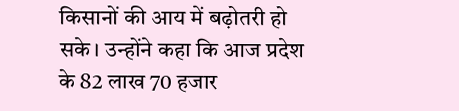किसानों की आय में बढ़ोतरी हो सके। उन्होंने कहा कि आज प्रदेश के 82 लाख 70 हजार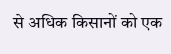से अधिक किसानों को एक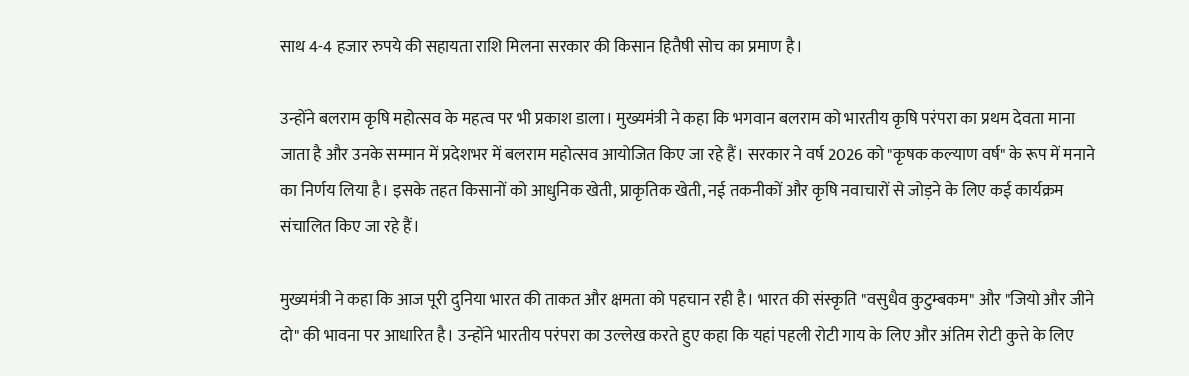साथ 4-4 हजार रुपये की सहायता राशि मिलना सरकार की किसान हितैषी सोच का प्रमाण है।

उन्होंने बलराम कृषि महोत्सव के महत्व पर भी प्रकाश डाला। मुख्यमंत्री ने कहा कि भगवान बलराम को भारतीय कृषि परंपरा का प्रथम देवता माना जाता है और उनके सम्मान में प्रदेशभर में बलराम महोत्सव आयोजित किए जा रहे हैं। सरकार ने वर्ष 2026 को "कृषक कल्याण वर्ष" के रूप में मनाने का निर्णय लिया है। इसके तहत किसानों को आधुनिक खेती, प्राकृतिक खेती, नई तकनीकों और कृषि नवाचारों से जोड़ने के लिए कई कार्यक्रम संचालित किए जा रहे हैं।

मुख्यमंत्री ने कहा कि आज पूरी दुनिया भारत की ताकत और क्षमता को पहचान रही है। भारत की संस्कृति "वसुधैव कुटुम्बकम" और "जियो और जीने दो" की भावना पर आधारित है। उन्होंने भारतीय परंपरा का उल्लेख करते हुए कहा कि यहां पहली रोटी गाय के लिए और अंतिम रोटी कुत्ते के लिए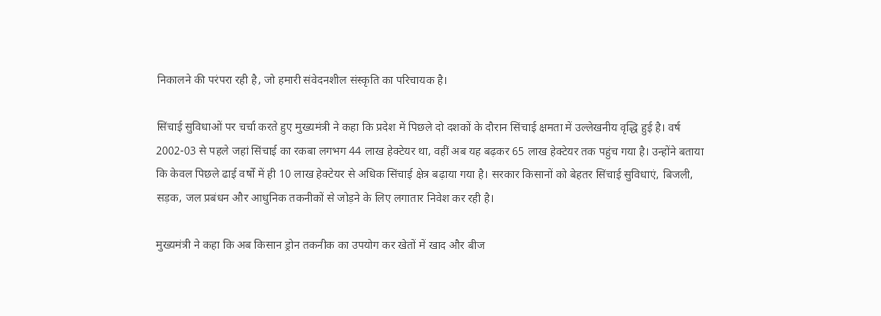निकालने की परंपरा रही है, जो हमारी संवेदनशील संस्कृति का परिचायक है।

सिंचाई सुविधाओं पर चर्चा करते हुए मुख्यमंत्री ने कहा कि प्रदेश में पिछले दो दशकों के दौरान सिंचाई क्षमता में उल्लेखनीय वृद्धि हुई है। वर्ष 2002-03 से पहले जहां सिंचाई का रकबा लगभग 44 लाख हेक्टेयर था, वहीं अब यह बढ़कर 65 लाख हेक्टेयर तक पहुंच गया है। उन्होंने बताया कि केवल पिछले ढाई वर्षों में ही 10 लाख हेक्टेयर से अधिक सिंचाई क्षेत्र बढ़ाया गया है। सरकार किसानों को बेहतर सिंचाई सुविधाएं, बिजली, सड़क, जल प्रबंधन और आधुनिक तकनीकों से जोड़ने के लिए लगातार निवेश कर रही है।

मुख्यमंत्री ने कहा कि अब किसान ड्रोन तकनीक का उपयोग कर खेतों में खाद और बीज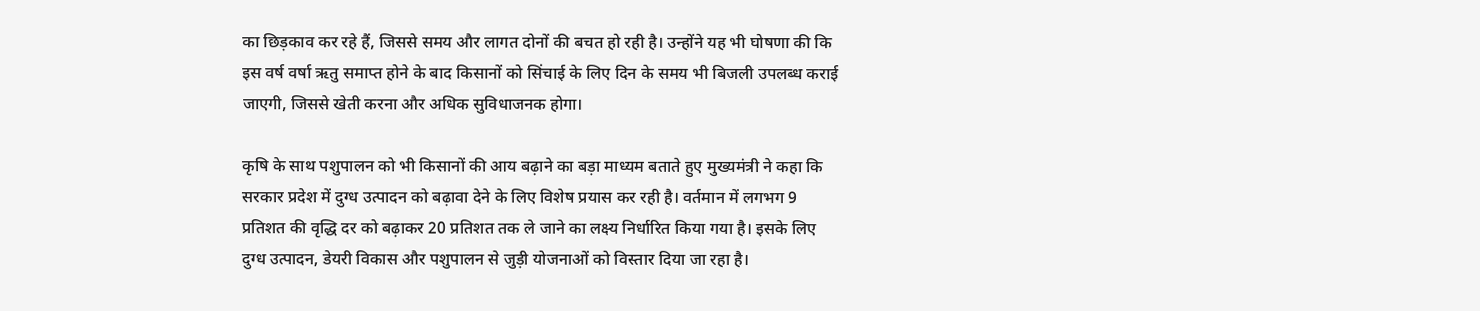का छिड़काव कर रहे हैं, जिससे समय और लागत दोनों की बचत हो रही है। उन्होंने यह भी घोषणा की कि इस वर्ष वर्षा ऋतु समाप्त होने के बाद किसानों को सिंचाई के लिए दिन के समय भी बिजली उपलब्ध कराई जाएगी, जिससे खेती करना और अधिक सुविधाजनक होगा।

कृषि के साथ पशुपालन को भी किसानों की आय बढ़ाने का बड़ा माध्यम बताते हुए मुख्यमंत्री ने कहा कि सरकार प्रदेश में दुग्ध उत्पादन को बढ़ावा देने के लिए विशेष प्रयास कर रही है। वर्तमान में लगभग 9 प्रतिशत की वृद्धि दर को बढ़ाकर 20 प्रतिशत तक ले जाने का लक्ष्य निर्धारित किया गया है। इसके लिए दुग्ध उत्पादन, डेयरी विकास और पशुपालन से जुड़ी योजनाओं को विस्तार दिया जा रहा है।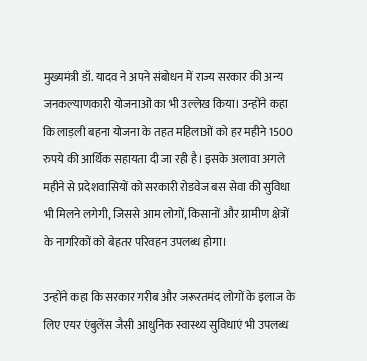मुख्यमंत्री डॉ. यादव ने अपने संबोधन में राज्य सरकार की अन्य जनकल्याणकारी योजनाओं का भी उल्लेख किया। उन्होंने कहा कि लाड़ली बहना योजना के तहत महिलाओं को हर महीने 1500 रुपये की आर्थिक सहायता दी जा रही है। इसके अलावा अगले महीने से प्रदेशवासियों को सरकारी रोडवेज बस सेवा की सुविधा भी मिलने लगेगी, जिससे आम लोगों, किसानों और ग्रामीण क्षेत्रों के नागरिकों को बेहतर परिवहन उपलब्ध होगा।

उन्होंने कहा कि सरकार गरीब और जरूरतमंद लोगों के इलाज के लिए एयर एंबुलेंस जैसी आधुनिक स्वास्थ्य सुविधाएं भी उपलब्ध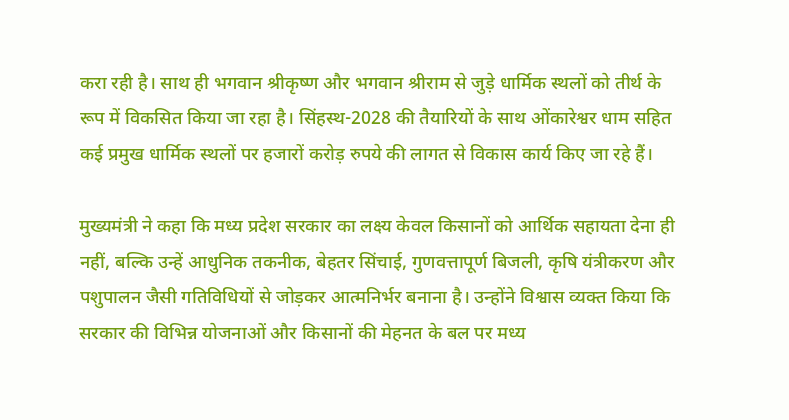करा रही है। साथ ही भगवान श्रीकृष्ण और भगवान श्रीराम से जुड़े धार्मिक स्थलों को तीर्थ के रूप में विकसित किया जा रहा है। सिंहस्थ-2028 की तैयारियों के साथ ओंकारेश्वर धाम सहित कई प्रमुख धार्मिक स्थलों पर हजारों करोड़ रुपये की लागत से विकास कार्य किए जा रहे हैं।

मुख्यमंत्री ने कहा कि मध्य प्रदेश सरकार का लक्ष्य केवल किसानों को आर्थिक सहायता देना ही नहीं, बल्कि उन्हें आधुनिक तकनीक, बेहतर सिंचाई, गुणवत्तापूर्ण बिजली, कृषि यंत्रीकरण और पशुपालन जैसी गतिविधियों से जोड़कर आत्मनिर्भर बनाना है। उन्होंने विश्वास व्यक्त किया कि सरकार की विभिन्न योजनाओं और किसानों की मेहनत के बल पर मध्य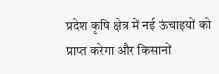प्रदेश कृषि क्षेत्र में नई ऊंचाइयों को प्राप्त करेगा और किसानों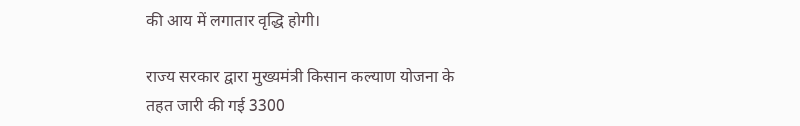की आय में लगातार वृद्धि होगी।

राज्य सरकार द्वारा मुख्यमंत्री किसान कल्याण योजना के तहत जारी की गई 3300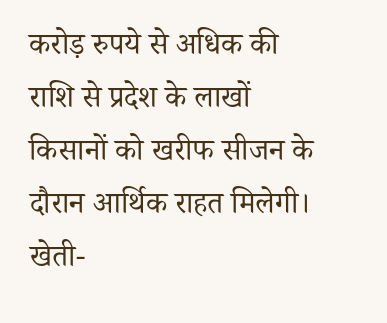करोड़ रुपये से अधिक की राशि से प्रदेश के लाखों किसानों को खरीफ सीजन के दौरान आर्थिक राहत मिलेगी। खेती-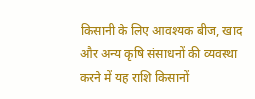किसानी के लिए आवश्यक बीज, खाद और अन्य कृषि संसाधनों की व्यवस्था करने में यह राशि किसानों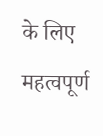के लिए महत्वपूर्ण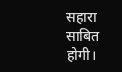सहारा साबित होगी।